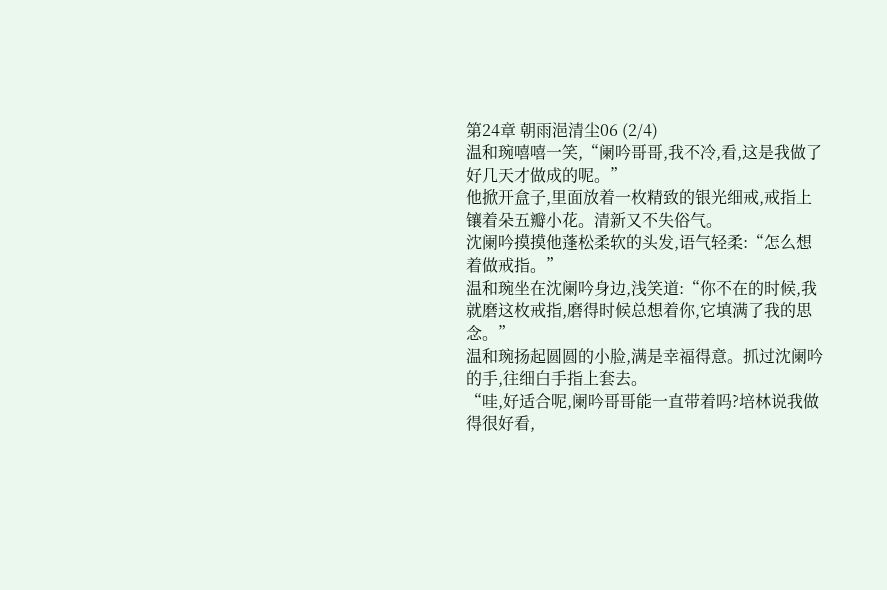第24章 朝雨浥清尘06 (2/4)
温和琬嘻嘻一笑,“阑吟哥哥,我不冷,看,这是我做了好几天才做成的呢。”
他掀开盒子,里面放着一枚精致的银光细戒,戒指上镶着朵五瓣小花。清新又不失俗气。
沈阑吟摸摸他蓬松柔软的头发,语气轻柔:“怎么想着做戒指。”
温和琬坐在沈阑吟身边,浅笑道:“你不在的时候,我就磨这枚戒指,磨得时候总想着你,它填满了我的思念。”
温和琬扬起圆圆的小脸,满是幸福得意。抓过沈阑吟的手,往细白手指上套去。
“哇,好适合呢,阑吟哥哥能一直带着吗?培林说我做得很好看,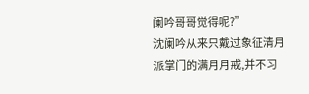阑吟哥哥觉得呢?”
沈阑吟从来只戴过象征清月派掌门的满月月戒,并不习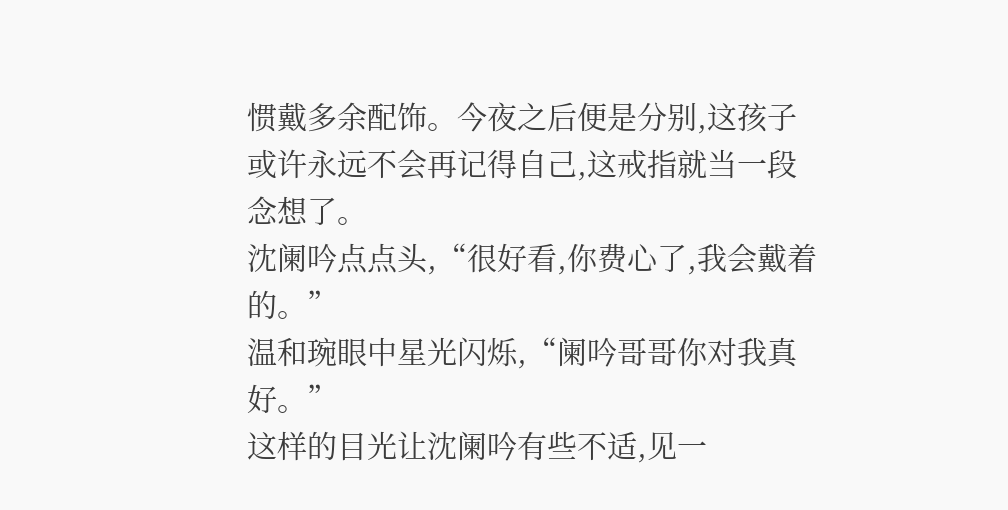惯戴多余配饰。今夜之后便是分别,这孩子或许永远不会再记得自己,这戒指就当一段念想了。
沈阑吟点点头,“很好看,你费心了,我会戴着的。”
温和琬眼中星光闪烁,“阑吟哥哥你对我真好。”
这样的目光让沈阑吟有些不适,见一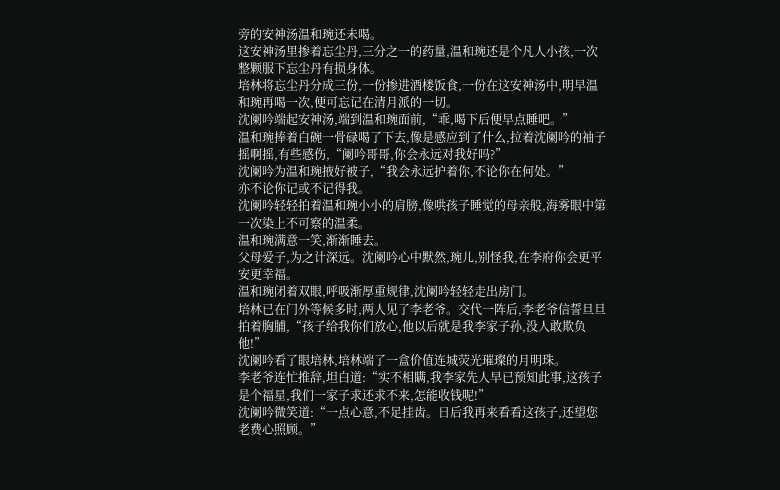旁的安神汤温和琬还未喝。
这安神汤里掺着忘尘丹,三分之一的药量,温和琬还是个凡人小孩,一次整颗服下忘尘丹有损身体。
培林将忘尘丹分成三份,一份掺进酒楼饭食,一份在这安神汤中,明早温和琬再喝一次,便可忘记在清月派的一切。
沈阑吟端起安神汤,端到温和琬面前,“乖,喝下后便早点睡吧。”
温和琬捧着白碗一骨碌喝了下去,像是感应到了什么,拉着沈阑吟的袖子摇啊摇,有些感伤,“阑吟哥哥,你会永远对我好吗?”
沈阑吟为温和琬掖好被子,“我会永远护着你,不论你在何处。”
亦不论你记或不记得我。
沈阑吟轻轻拍着温和琬小小的肩膀,像哄孩子睡觉的母亲般,海雾眼中第一次染上不可察的温柔。
温和琬满意一笑,渐渐睡去。
父母爱子,为之计深远。沈阑吟心中默然,琬儿,别怪我,在李府你会更平安更幸福。
温和琬闭着双眼,呼吸渐厚重规律,沈阑吟轻轻走出房门。
培林已在门外等候多时,两人见了李老爷。交代一阵后,李老爷信誓旦旦拍着胸脯,“孩子给我你们放心,他以后就是我李家子孙,没人敢欺负他!”
沈阑吟看了眼培林,培林端了一盒价值连城荧光璀璨的月明珠。
李老爷连忙推辞,坦白道:“实不相瞒,我李家先人早已预知此事,这孩子是个福星,我们一家子求还求不来,怎能收钱呢!”
沈阑吟微笑道:“一点心意,不足挂齿。日后我再来看看这孩子,还望您老费心照顾。”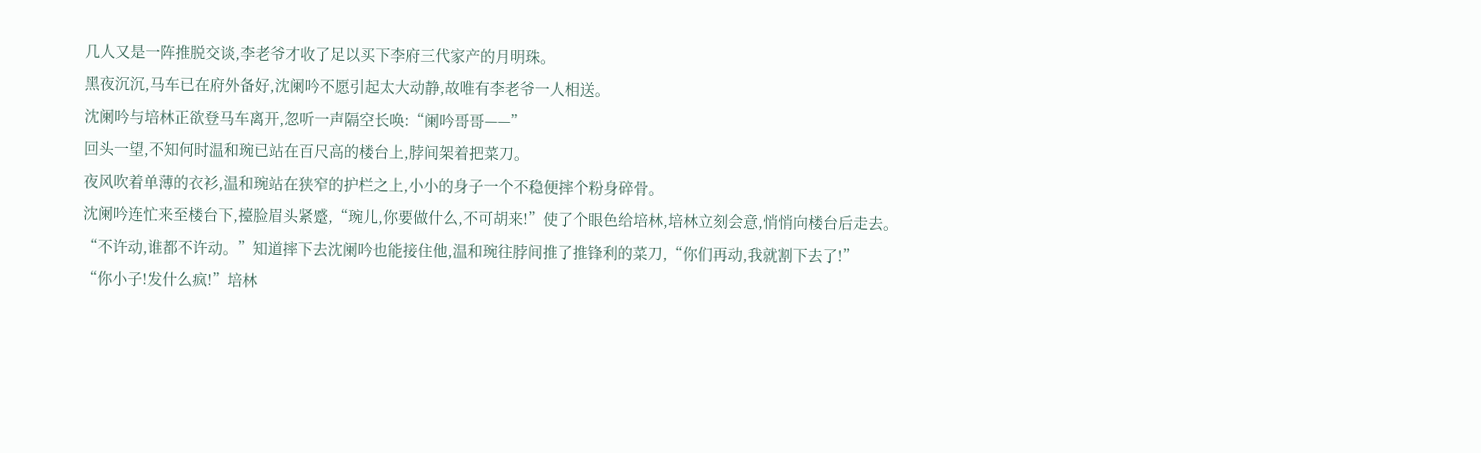几人又是一阵推脱交谈,李老爷才收了足以买下李府三代家产的月明珠。
黑夜沉沉,马车已在府外备好,沈阑吟不愿引起太大动静,故唯有李老爷一人相送。
沈阑吟与培林正欲登马车离开,忽听一声隔空长唤:“阑吟哥哥——”
回头一望,不知何时温和琬已站在百尺高的楼台上,脖间架着把菜刀。
夜风吹着单薄的衣衫,温和琬站在狭窄的护栏之上,小小的身子一个不稳便摔个粉身碎骨。
沈阑吟连忙来至楼台下,擡脸眉头紧蹙,“琬儿,你要做什么,不可胡来!”使了个眼色给培林,培林立刻会意,悄悄向楼台后走去。
“不许动,谁都不许动。”知道摔下去沈阑吟也能接住他,温和琬往脖间推了推锋利的菜刀,“你们再动,我就割下去了!”
“你小子!发什么疯!”培林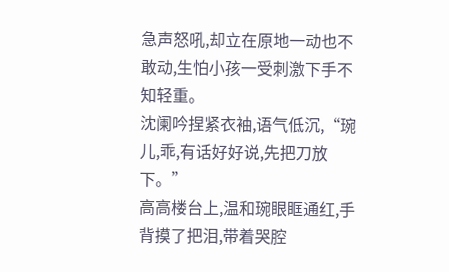急声怒吼,却立在原地一动也不敢动,生怕小孩一受刺激下手不知轻重。
沈阑吟捏紧衣袖,语气低沉,“琬儿,乖,有话好好说,先把刀放下。”
高高楼台上,温和琬眼眶通红,手背摸了把泪,带着哭腔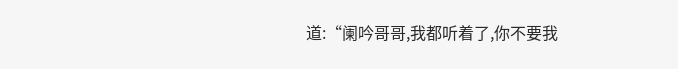道:“阑吟哥哥,我都听着了,你不要我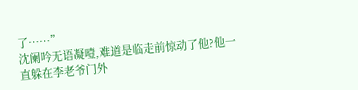了……”
沈阑吟无语凝噎,难道是临走前惊动了他?他一直躲在李老爷门外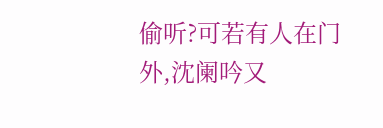偷听?可若有人在门外,沈阑吟又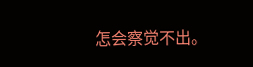怎会察觉不出。